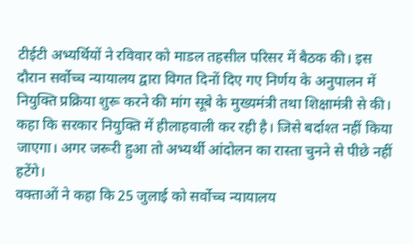टीईटी अभ्यर्थियों ने रविवार को माडल तहसील परिसर में बैठक की। इस दौरान सर्वोच्च न्यायालय द्वारा विगत दिनों दिए गए निर्णय के अनुपालन में नियुक्ति प्रक्रिया शुरू करने की मांग सूबे के मुख्यमंत्री तथा शिक्षामंत्री से की। कहा कि सरकार नियुक्ति में हीलाहवाली कर रही है। जिसे बर्दाश्त नहीं किया जाएगा। अगर जरूरी हुआ तो अभ्यर्थी आंदोलन का रास्ता चुनने से पीछे नहीं हटेंगे।
वक्ताओं ने कहा कि 25 जुलाई को सर्वोच्च न्यायालय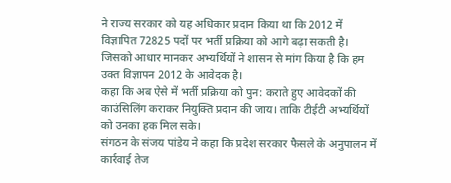ने राज्य सरकार को यह अधिकार प्रदान किया था कि 2012 में विज्ञापित 72825 पदों पर भर्ती प्रक्रिया को आगे बढ़ा सकती है। जिसको आधार मानकर अभ्यर्थियों ने शासन से मांग किया है कि हम उक्त विज्ञापन 2012 के आवेदक है।
कहा कि अब ऐसे में भर्ती प्रक्रिया को पुन: कराते हुए आवेदकों की काउंसिलिंग कराकर नियुक्ति प्रदान की जाय। ताकि टीईटी अभ्यर्थियों को उनका हक मिल सके।
संगठन के संजय पांडेय ने कहा कि प्रदेश सरकार फैसले के अनुपालन में कार्रवाई तेज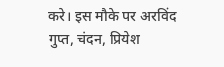करे। इस मौके पर अरविंद गुप्त, चंदन, प्रियेश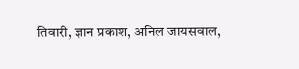तिवारी, ज्ञान प्रकाश, अनिल जायसवाल,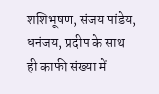शशिभूषण, संजय पांडेय, धनंजय, प्रदीप के साथ ही काफी संख्या में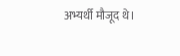अभ्यर्थी मौजूद थे।